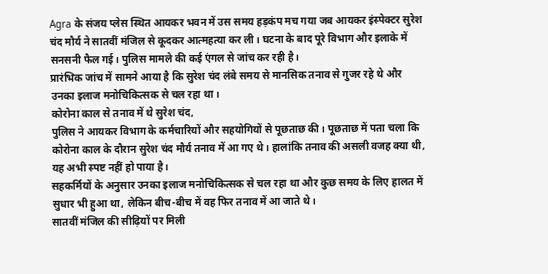Agra के संजय प्लेस स्थित आयकर भवन में उस समय हड़कंप मच गया जब आयकर इंस्पेक्टर सुरेश चंद मौर्य ने सातवीं मंजिल से कूदकर आत्महत्या कर ली। घटना के बाद पूरे विभाग और इलाके में सनसनी फैल गई। पुलिस मामले की कई एंगल से जांच कर रही है।
प्रारंभिक जांच में सामने आया है कि सुरेश चंद लंबे समय से मानसिक तनाव से गुजर रहे थे और उनका इलाज मनोचिकित्सक से चल रहा था।
कोरोना काल से तनाव में थे सुरेश चंद,
पुलिस ने आयकर विभाग के कर्मचारियों और सहयोगियों से पूछताछ की। पूछताछ में पता चला कि कोरोना काल के दौरान सुरेश चंद मौर्य तनाव में आ गए थे। हालांकि तनाव की असली वजह क्या थी, यह अभी स्पष्ट नहीं हो पाया है।
सहकर्मियों के अनुसार उनका इलाज मनोचिकित्सक से चल रहा था और कुछ समय के लिए हालत में सुधार भी हुआ था, लेकिन बीच-बीच में वह फिर तनाव में आ जाते थे।
सातवीं मंजिल की सीढ़ियों पर मिली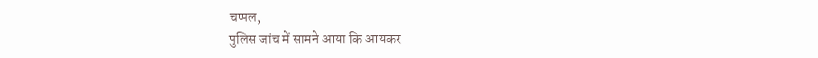चप्पल,
पुलिस जांच में सामने आया कि आयकर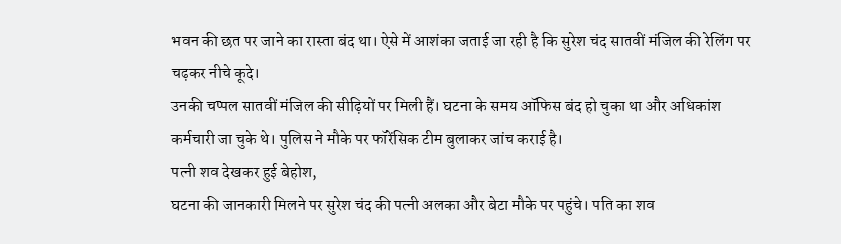भवन की छत पर जाने का रास्ता बंद था। ऐसे में आशंका जताई जा रही है कि सुरेश चंद सातवीं मंजिल की रेलिंग पर चढ़कर नीचे कूदे।
उनकी चप्पल सातवीं मंजिल की सीढ़ियों पर मिली हैं। घटना के समय ऑफिस बंद हो चुका था और अधिकांश कर्मचारी जा चुके थे। पुलिस ने मौके पर फॉरेंसिक टीम बुलाकर जांच कराई है।
पत्नी शव देखकर हुई बेहोश,
घटना की जानकारी मिलने पर सुरेश चंद की पत्नी अलका और बेटा मौके पर पहुंचे। पति का शव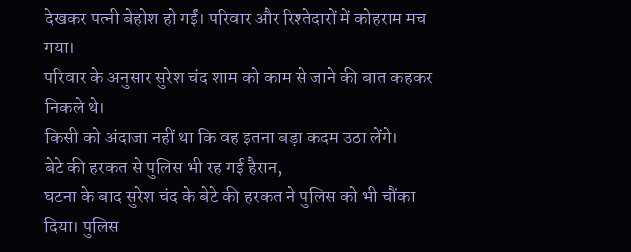देखकर पत्नी बेहोश हो गईं। परिवार और रिश्तेदारों में कोहराम मच गया।
परिवार के अनुसार सुरेश चंद शाम को काम से जाने की बात कहकर निकले थे।
किसी को अंदाजा नहीं था कि वह इतना बड़ा कदम उठा लेंगे।
बेटे की हरकत से पुलिस भी रह गई हैरान,
घटना के बाद सुरेश चंद के बेटे की हरकत ने पुलिस को भी चौंका दिया। पुलिस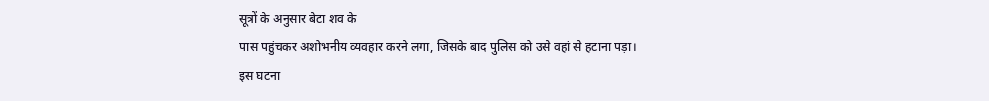सूत्रों के अनुसार बेटा शव के
पास पहुंचकर अशोभनीय व्यवहार करने लगा, जिसके बाद पुलिस को उसे वहां से हटाना पड़ा।
इस घटना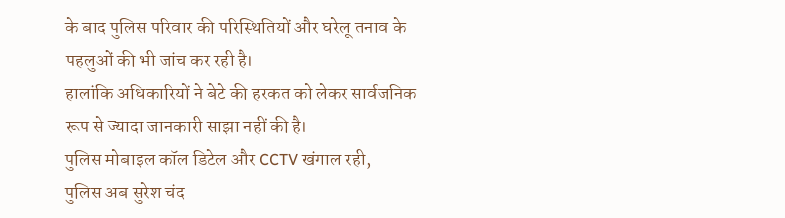के बाद पुलिस परिवार की परिस्थितियों और घरेलू तनाव के पहलुओं की भी जांच कर रही है।
हालांकि अधिकारियों ने बेटे की हरकत को लेकर सार्वजनिक रूप से ज्यादा जानकारी साझा नहीं की है।
पुलिस मोबाइल कॉल डिटेल और CCTV खंगाल रही,
पुलिस अब सुरेश चंद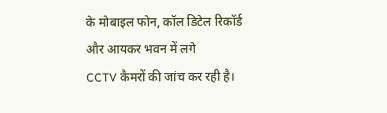के मोबाइल फोन, कॉल डिटेल रिकॉर्ड और आयकर भवन में लगे
CCTV कैमरों की जांच कर रही है।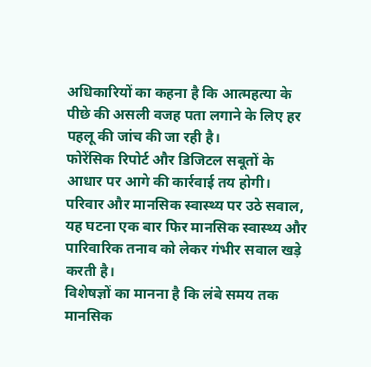अधिकारियों का कहना है कि आत्महत्या के
पीछे की असली वजह पता लगाने के लिए हर पहलू की जांच की जा रही है।
फोरेंसिक रिपोर्ट और डिजिटल सबूतों के आधार पर आगे की कार्रवाई तय होगी।
परिवार और मानसिक स्वास्थ्य पर उठे सवाल,
यह घटना एक बार फिर मानसिक स्वास्थ्य और पारिवारिक तनाव को लेकर गंभीर सवाल खड़े करती है।
विशेषज्ञों का मानना है कि लंबे समय तक मानसिक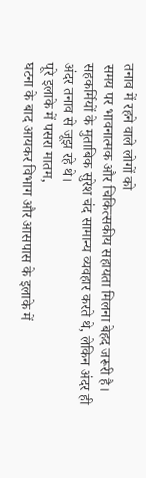तनाव में रहने वाले लोगों को
समय पर भावनात्मक और चिकित्सकीय सहायता मिलना बेहद जरूरी है।
सहकर्मियों के मुताबिक सुरेश चंद सामान्य व्यवहार करते थे, लेकिन अंदर ही अंदर तनाव से जूझ रहे थे।
पूरे इलाके में पसरा मातम,
घटना के बाद आयकर विभाग और आसपास के इलाके में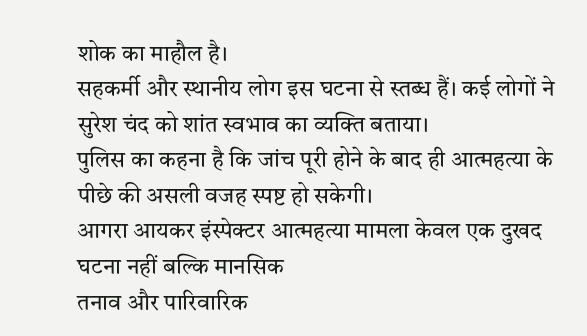शोक का माहौल है।
सहकर्मी और स्थानीय लोग इस घटना से स्तब्ध हैं। कई लोगों ने सुरेश चंद को शांत स्वभाव का व्यक्ति बताया।
पुलिस का कहना है कि जांच पूरी होने के बाद ही आत्महत्या के पीछे की असली वजह स्पष्ट हो सकेगी।
आगरा आयकर इंस्पेक्टर आत्महत्या मामला केवल एक दुखद घटना नहीं बल्कि मानसिक
तनाव और पारिवारिक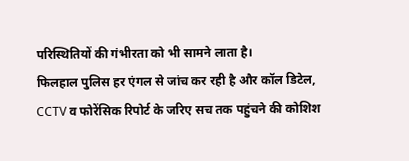परिस्थितियों की गंभीरता को भी सामने लाता है।
फिलहाल पुलिस हर एंगल से जांच कर रही है और कॉल डिटेल,
CCTV व फोरेंसिक रिपोर्ट के जरिए सच तक पहुंचने की कोशिश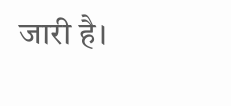जारी है।